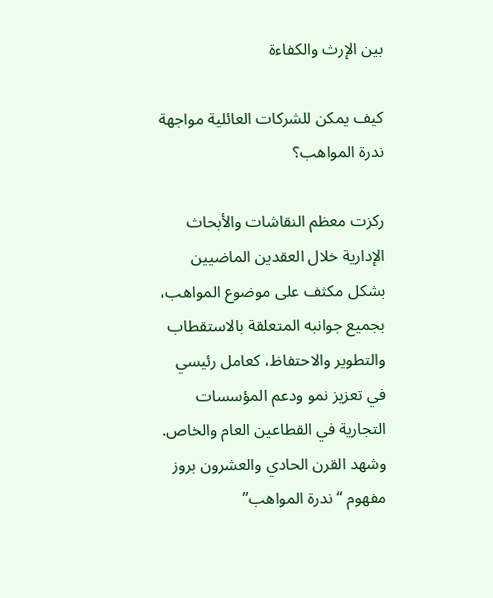بين الإرث والكفاءة

كيف يمكن للشركات العائلية مواجهة ندرة المواهب؟

ركزت معظم النقاشات والأبحاث الإدارية خلال العقدين الماضيين بشكل مكثف على موضوع المواهب، بجميع جوانبه المتعلقة بالاستقطاب والتطوير والاحتفاظ، كعامل رئيسي في تعزيز نمو ودعم المؤسسات التجارية في القطاعين العام والخاص. وشهد القرن الحادي والعشرون بروز مفهوم “ندرة المواهب”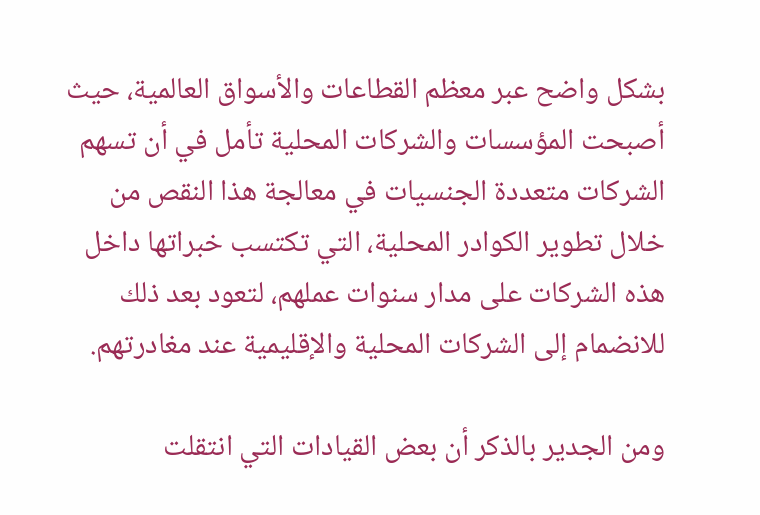بشكل واضح عبر معظم القطاعات والأسواق العالمية، حيث أصبحت المؤسسات والشركات المحلية تأمل في أن تسهم الشركات متعددة الجنسيات في معالجة هذا النقص من خلال تطوير الكوادر المحلية، التي تكتسب خبراتها داخل هذه الشركات على مدار سنوات عملهم، لتعود بعد ذلك للانضمام إلى الشركات المحلية والإقليمية عند مغادرتهم.

ومن الجدير بالذكر أن بعض القيادات التي انتقلت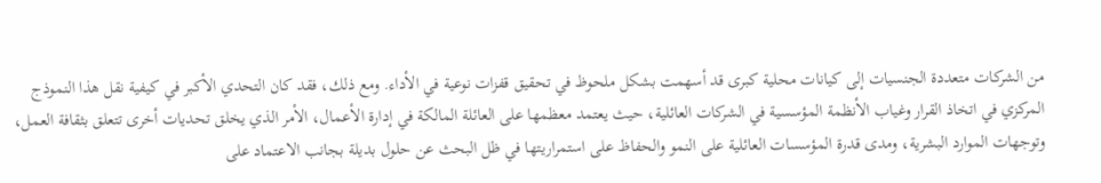من الشركات متعددة الجنسيات إلى كيانات محلية كبرى قد أسهمت بشكل ملحوظ في تحقيق قفزات نوعية في الأداء. ومع ذلك، فقد كان التحدي الأكبر في كيفية نقل هذا النموذج المركزي في اتخاذ القرار وغياب الأنظمة المؤسسية في الشركات العائلية، حيث يعتمد معظمها على العائلة المالكة في إدارة الأعمال، الأمر الذي يخلق تحديات أخرى تتعلق بثقافة العمل، وتوجهات الموارد البشرية، ومدى قدرة المؤسسات العائلية على النمو والحفاظ على استمراريتها في ظل البحث عن حلول بديلة بجانب الاعتماد على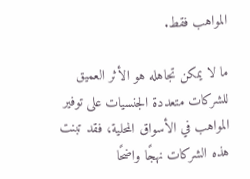المواهب فقط.

ما لا يمكن تجاهله هو الأثر العميق للشركات متعددة الجنسيات على توفير المواهب في الأسواق المحلية، فقد تبنت هذه الشركات نهجًا واضحًا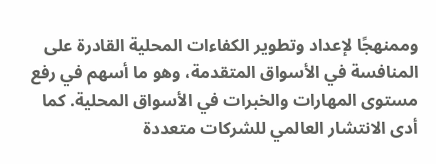وممنهجًا لإعداد وتطوير الكفاءات المحلية القادرة على المنافسة في الأسواق المتقدمة، وهو ما أسهم في رفع مستوى المهارات والخبرات في الأسواق المحلية. كما أدى الانتشار العالمي للشركات متعددة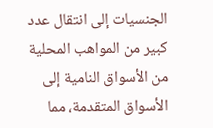الجنسيات إلى انتقال عدد كبير من المواهب المحلية من الأسواق النامية إلى الأسواق المتقدمة، مما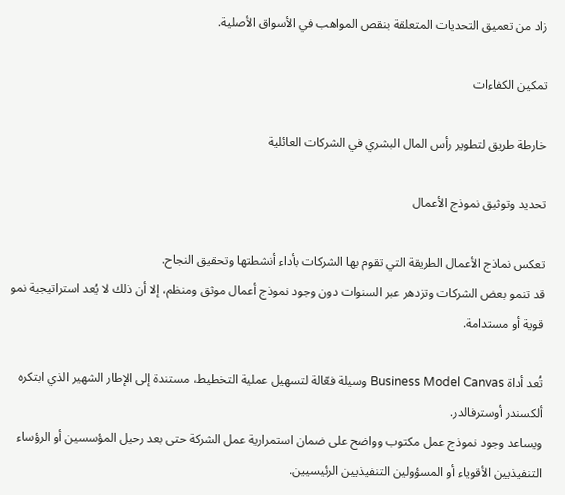زاد من تعميق التحديات المتعلقة بنقص المواهب في الأسواق الأصلية.

تمكين الكفاءات

خارطة طريق لتطوير رأس المال البشري في الشركات العائلية

تحديد وتوثيق نموذج الأعمال

تعكس نماذج الأعمال الطريقة التي تقوم بها الشركات بأداء أنشطتها وتحقيق النجاح.
قد تنمو بعض الشركات وتزدهر عبر السنوات دون وجود نموذج أعمال موثق ومنظم، إلا أن ذلك لا يُعد استراتيجية نمو قوية أو مستدامة.

تُعد أداة Business Model Canvas وسيلة فعّالة لتسهيل عملية التخطيط، مستندة إلى الإطار الشهير الذي ابتكره ألكسندر أوسترفالدر.
ويساعد وجود نموذج عمل مكتوب وواضح على ضمان استمرارية عمل الشركة حتى بعد رحيل المؤسسين أو الرؤساء التنفيذيين الأقوياء أو المسؤولين التنفيذيين الرئيسيين.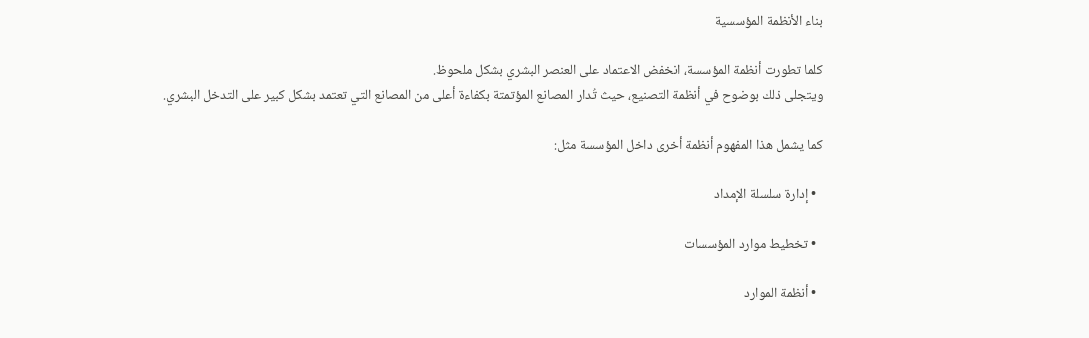بناء الأنظمة المؤسسية

كلما تطورت أنظمة المؤسسة، انخفض الاعتماد على العنصر البشري بشكل ملحوظ.
ويتجلى ذلك بوضوح في أنظمة التصنيع، حيث تُدار المصانع المؤتمتة بكفاءة أعلى من المصانع التي تعتمد بشكل كبير على التدخل البشري.

كما يشمل هذا المفهوم أنظمة أخرى داخل المؤسسة مثل:

  • إدارة سلسلة الإمداد

  • تخطيط موارد المؤسسات

  • أنظمة الموارد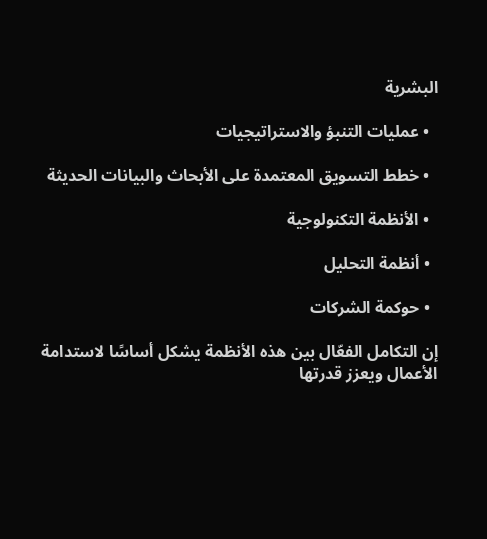البشرية

  • عمليات التنبؤ والاستراتيجيات

  • خطط التسويق المعتمدة على الأبحاث والبيانات الحديثة

  • الأنظمة التكنولوجية

  • أنظمة التحليل

  • حوكمة الشركات

إن التكامل الفعّال بين هذه الأنظمة يشكل أساسًا لاستدامة الأعمال ويعزز قدرتها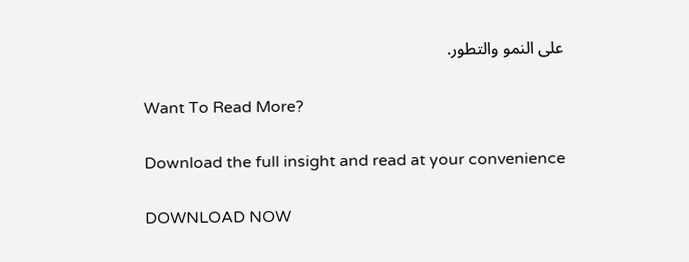على النمو والتطور.

Want To Read More?

Download the full insight and read at your convenience

DOWNLOAD NOW